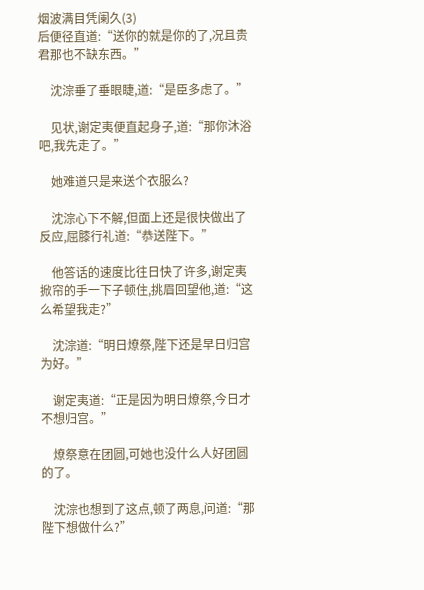烟波满目凭阑久(3)
后便径直道:“送你的就是你的了,况且贵君那也不缺东西。”

    沈淙垂了垂眼睫,道:“是臣多虑了。”

    见状,谢定夷便直起身子,道:“那你沐浴吧,我先走了。”

    她难道只是来送个衣服么?

    沈淙心下不解,但面上还是很快做出了反应,屈膝行礼道:“恭送陛下。”

    他答话的速度比往日快了许多,谢定夷掀帘的手一下子顿住,挑眉回望他,道:“这么希望我走?”

    沈淙道:“明日燎祭,陛下还是早日归宫为好。”

    谢定夷道:“正是因为明日燎祭,今日才不想归宫。”

    燎祭意在团圆,可她也没什么人好团圆的了。

    沈淙也想到了这点,顿了两息,问道:“那陛下想做什么?”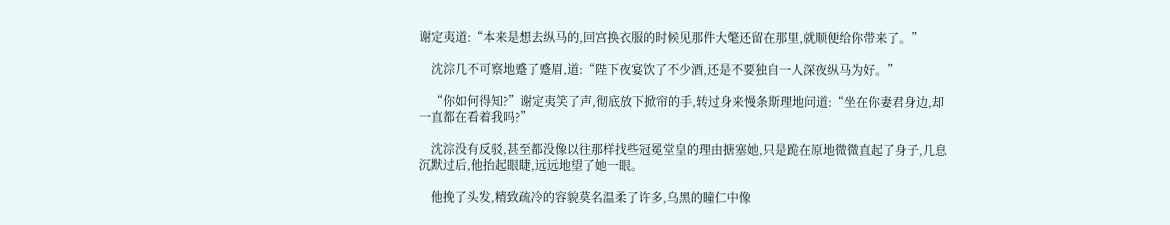谢定夷道:“本来是想去纵马的,回宫换衣服的时候见那件大氅还留在那里,就顺便给你带来了。”

    沈淙几不可察地蹙了蹙眉,道:“陛下夜宴饮了不少酒,还是不要独自一人深夜纵马为好。”

    “你如何得知?”谢定夷笑了声,彻底放下掀帘的手,转过身来慢条斯理地问道:“坐在你妻君身边,却一直都在看着我吗?”

    沈淙没有反驳,甚至都没像以往那样找些冠冕堂皇的理由搪塞她,只是跪在原地微微直起了身子,几息沉默过后,他抬起眼睫,远远地望了她一眼。

    他挽了头发,精致疏冷的容貌莫名温柔了许多,乌黑的瞳仁中像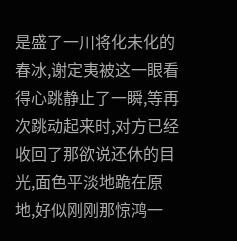是盛了一川将化未化的春冰,谢定夷被这一眼看得心跳静止了一瞬,等再次跳动起来时,对方已经收回了那欲说还休的目光,面色平淡地跪在原地,好似刚刚那惊鸿一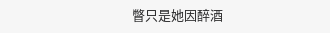瞥只是她因醉酒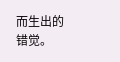而生出的错觉。